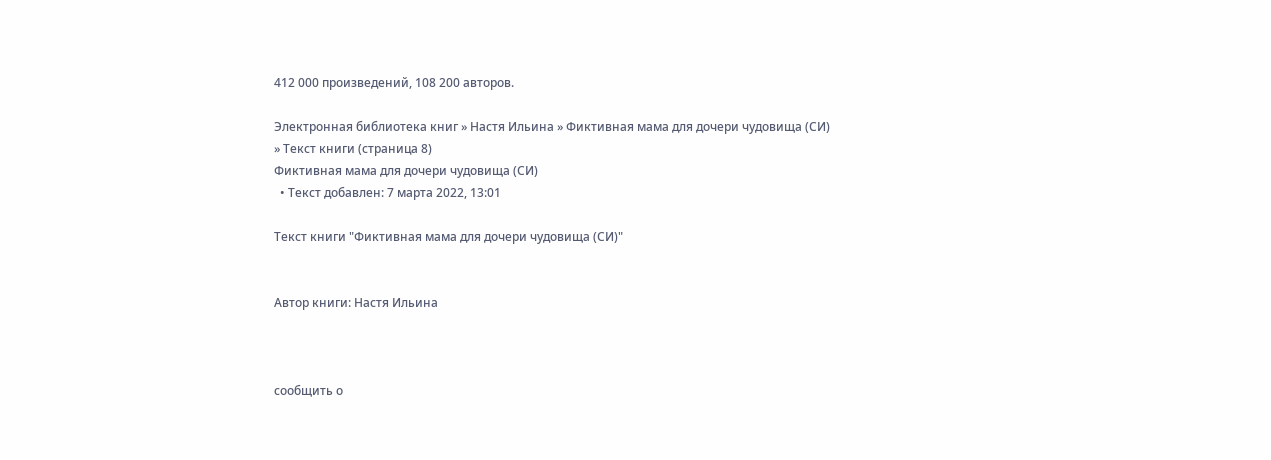412 000 произведений, 108 200 авторов.

Электронная библиотека книг » Настя Ильина » Фиктивная мама для дочери чудовища (СИ) » Текст книги (страница 8)
Фиктивная мама для дочери чудовища (СИ)
  • Текст добавлен: 7 марта 2022, 13:01

Текст книги "Фиктивная мама для дочери чудовища (СИ)"


Автор книги: Настя Ильина



сообщить о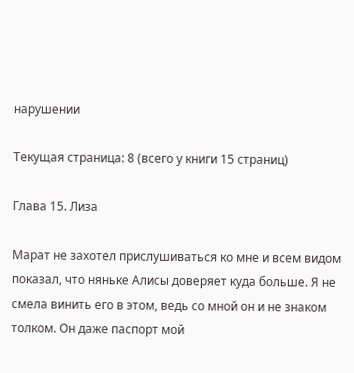нарушении

Текущая страница: 8 (всего у книги 15 страниц)

Глава 15. Лиза

Марат не захотел прислушиваться ко мне и всем видом показал, что няньке Алисы доверяет куда больше. Я не смела винить его в этом, ведь со мной он и не знаком толком. Он даже паспорт мой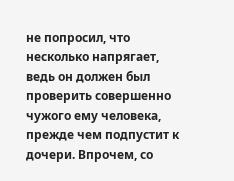не попросил, что несколько напрягает, ведь он должен был проверить совершенно чужого ему человека, прежде чем подпустит к дочери. Впрочем, со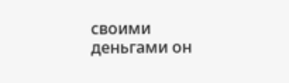своими деньгами он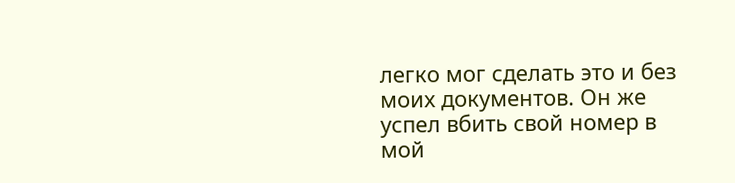легко мог сделать это и без моих документов. Он же успел вбить свой номер в мой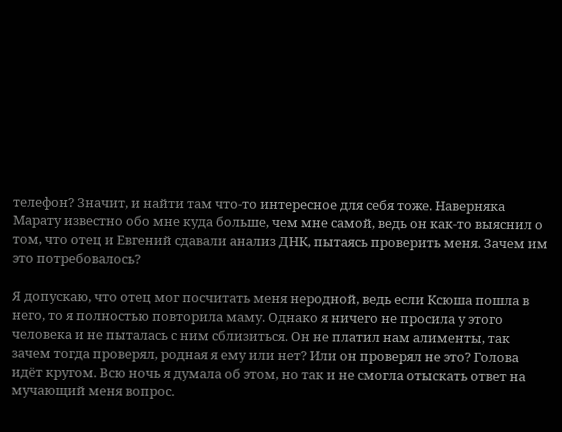телефон? Значит, и найти там что-то интересное для себя тоже. Наверняка Марату известно обо мне куда больше, чем мне самой, ведь он как-то выяснил о том, что отец и Евгений сдавали анализ ДНК, пытаясь проверить меня. Зачем им это потребовалось?

Я допускаю, что отец мог посчитать меня неродной, ведь если Ксюша пошла в него, то я полностью повторила маму. Однако я ничего не просила у этого человека и не пыталась с ним сблизиться. Он не платил нам алименты, так зачем тогда проверял, родная я ему или нет? Или он проверял не это? Голова идёт кругом. Всю ночь я думала об этом, но так и не смогла отыскать ответ на мучающий меня вопрос.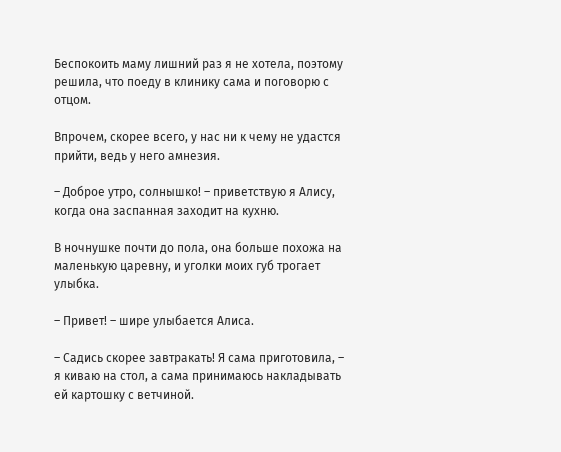Беспокоить маму лишний раз я не хотела, поэтому решила, что поеду в клинику сама и поговорю с отцом.

Впрочем, скорее всего, у нас ни к чему не удастся прийти, ведь у него амнезия.

– Доброе утро, солнышко! – приветствую я Алису, когда она заспанная заходит на кухню.

В ночнушке почти до пола, она больше похожа на маленькую царевну, и уголки моих губ трогает улыбка.

– Привет! – шире улыбается Алиса.

– Садись скорее завтракать! Я сама приготовила, – я киваю на стол, а сама принимаюсь накладывать ей картошку с ветчиной.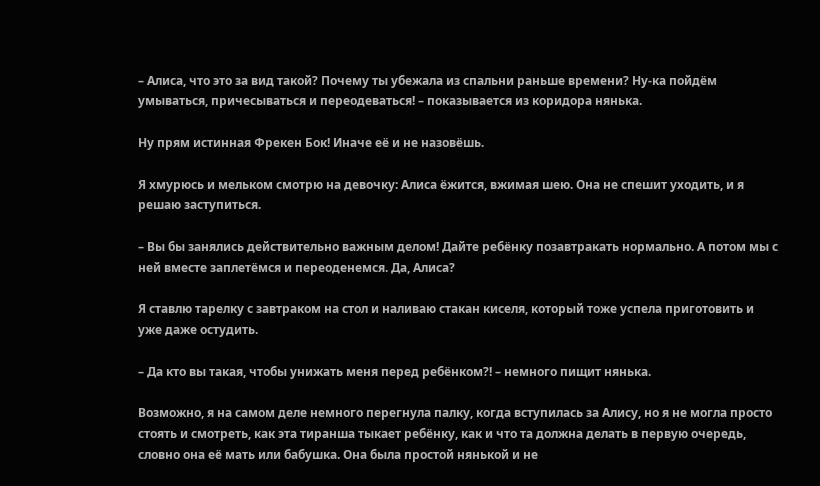– Алиса, что это за вид такой? Почему ты убежала из спальни раньше времени? Ну-ка пойдём умываться, причесываться и переодеваться! – показывается из коридора нянька.

Ну прям истинная Фрекен Бок! Иначе её и не назовёшь.

Я хмурюсь и мельком смотрю на девочку: Алиса ёжится, вжимая шею. Она не спешит уходить, и я решаю заступиться.

– Вы бы занялись действительно важным делом! Дайте ребёнку позавтракать нормально. А потом мы с ней вместе заплетёмся и переоденемся. Да, Алиса?

Я ставлю тарелку с завтраком на стол и наливаю стакан киселя, который тоже успела приготовить и уже даже остудить.

– Да кто вы такая, чтобы унижать меня перед ребёнком?! – немного пищит нянька.

Возможно, я на самом деле немного перегнула палку, когда вступилась за Алису, но я не могла просто стоять и смотреть, как эта тиранша тыкает ребёнку, как и что та должна делать в первую очередь, словно она её мать или бабушка. Она была простой нянькой и не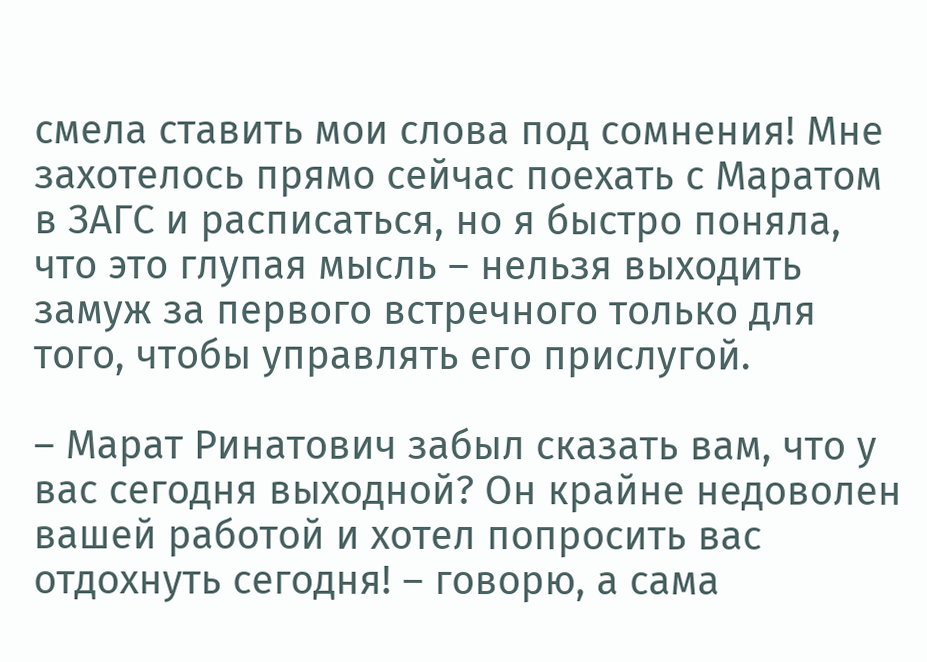смела ставить мои слова под сомнения! Мне захотелось прямо сейчас поехать с Маратом в ЗАГС и расписаться, но я быстро поняла, что это глупая мысль – нельзя выходить замуж за первого встречного только для того, чтобы управлять его прислугой.

– Марат Ринатович забыл сказать вам, что у вас сегодня выходной? Он крайне недоволен вашей работой и хотел попросить вас отдохнуть сегодня! – говорю, а сама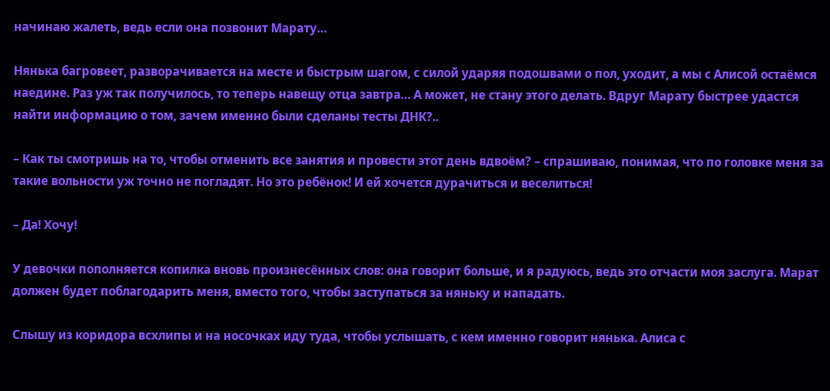начинаю жалеть, ведь если она позвонит Марату…

Нянька багровеет, разворачивается на месте и быстрым шагом, с силой ударяя подошвами о пол, уходит, а мы с Алисой остаёмся наедине. Раз уж так получилось, то теперь навещу отца завтра… А может, не стану этого делать. Вдруг Марату быстрее удастся найти информацию о том, зачем именно были сделаны тесты ДНК?..

– Как ты смотришь на то, чтобы отменить все занятия и провести этот день вдвоём? – спрашиваю, понимая, что по головке меня за такие вольности уж точно не погладят. Но это ребёнок! И ей хочется дурачиться и веселиться!

– Да! Хочу!

У девочки пополняется копилка вновь произнесённых слов: она говорит больше, и я радуюсь, ведь это отчасти моя заслуга. Марат должен будет поблагодарить меня, вместо того, чтобы заступаться за няньку и нападать.

Слышу из коридора всхлипы и на носочках иду туда, чтобы услышать, с кем именно говорит нянька. Алиса с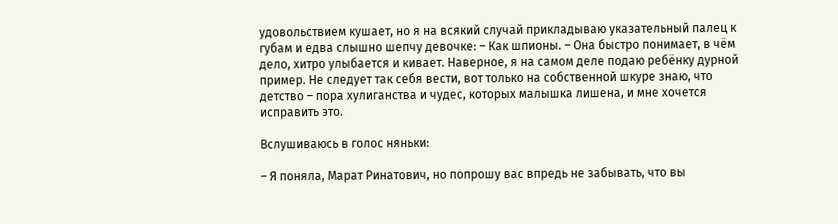удовольствием кушает, но я на всякий случай прикладываю указательный палец к губам и едва слышно шепчу девочке: – Как шпионы. – Она быстро понимает, в чём дело, хитро улыбается и кивает. Наверное, я на самом деле подаю ребёнку дурной пример. Не следует так себя вести, вот только на собственной шкуре знаю, что детство – пора хулиганства и чудес, которых малышка лишена, и мне хочется исправить это.

Вслушиваюсь в голос няньки:

– Я поняла, Марат Ринатович, но попрошу вас впредь не забывать, что вы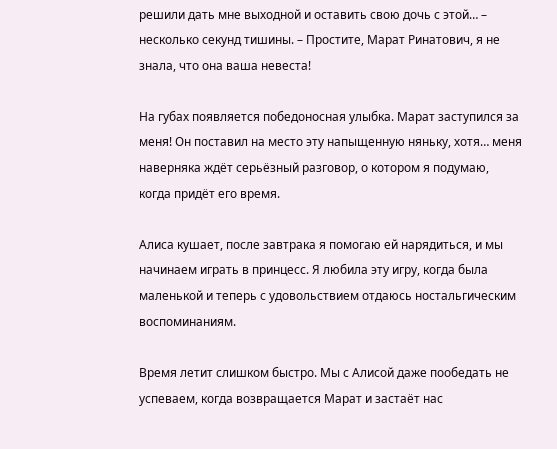решили дать мне выходной и оставить свою дочь с этой… – несколько секунд тишины. – Простите, Марат Ринатович, я не знала, что она ваша невеста!

На губах появляется победоносная улыбка. Марат заступился за меня! Он поставил на место эту напыщенную няньку, хотя… меня наверняка ждёт серьёзный разговор, о котором я подумаю, когда придёт его время.

Алиса кушает, после завтрака я помогаю ей нарядиться, и мы начинаем играть в принцесс. Я любила эту игру, когда была маленькой и теперь с удовольствием отдаюсь ностальгическим воспоминаниям.

Время летит слишком быстро. Мы с Алисой даже пообедать не успеваем, когда возвращается Марат и застаёт нас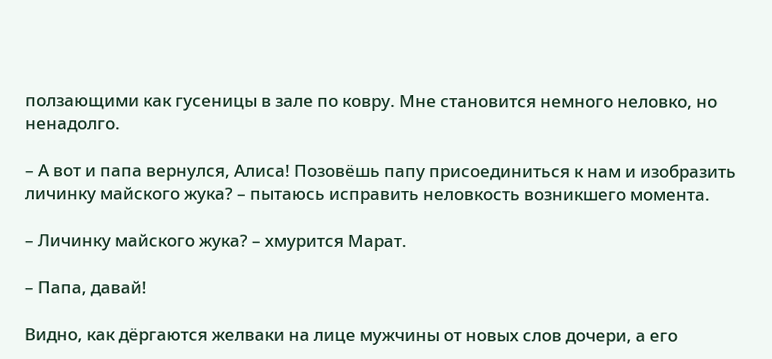ползающими как гусеницы в зале по ковру. Мне становится немного неловко, но ненадолго.

– А вот и папа вернулся, Алиса! Позовёшь папу присоединиться к нам и изобразить личинку майского жука? – пытаюсь исправить неловкость возникшего момента.

– Личинку майского жука? – хмурится Марат.

– Папа, давай!

Видно, как дёргаются желваки на лице мужчины от новых слов дочери, а его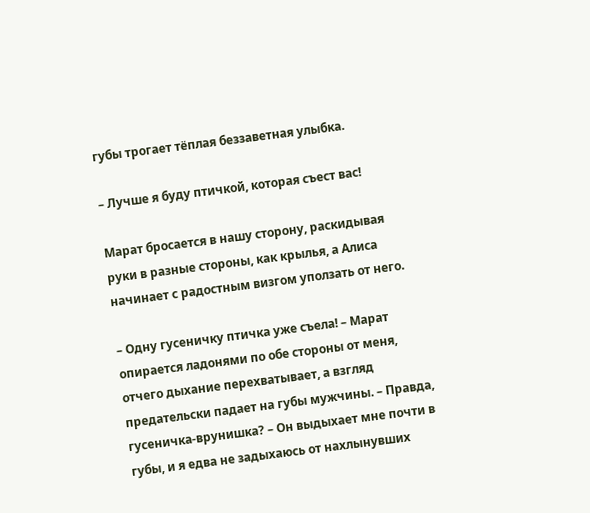губы трогает тёплая беззаветная улыбка.

– Лучше я буду птичкой, которая съест вас!

Марат бросается в нашу сторону, раскидывая руки в разные стороны, как крылья, а Алиса начинает с радостным визгом уползать от него.

– Одну гусеничку птичка уже съела! – Марат опирается ладонями по обе стороны от меня, отчего дыхание перехватывает, а взгляд предательски падает на губы мужчины. – Правда, гусеничка-врунишка? – Он выдыхает мне почти в губы, и я едва не задыхаюсь от нахлынувших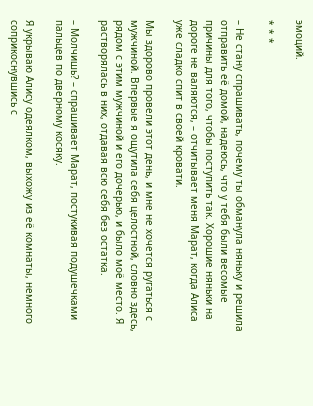эмоций.

* * *

– Не стану спрашивать, почему ты обманула няньку и решила отправить её домой, надеюсь, что у тебя были весомые причины для того, чтобы поступить так. Хорошие няньки на дороге не валяются, – отчитывает меня Марат, когда Алиса уже сладко спит в своей кровати.

Мы здорово провели этот день, и мне не хочется ругаться с мужчиной. Впервые я ощутила себя целостной, словно здесь, рядом с этим мужчиной и его дочерью, и было моё место. Я растворялась в них, отдавая всю себя без остатка.

– Молчишь? – спрашивает Марат, постукивая подушечками пальцев по дверному косяку.

Я укрываю Алису одеялком, выхожу из её комнаты, немного соприкоснувшись с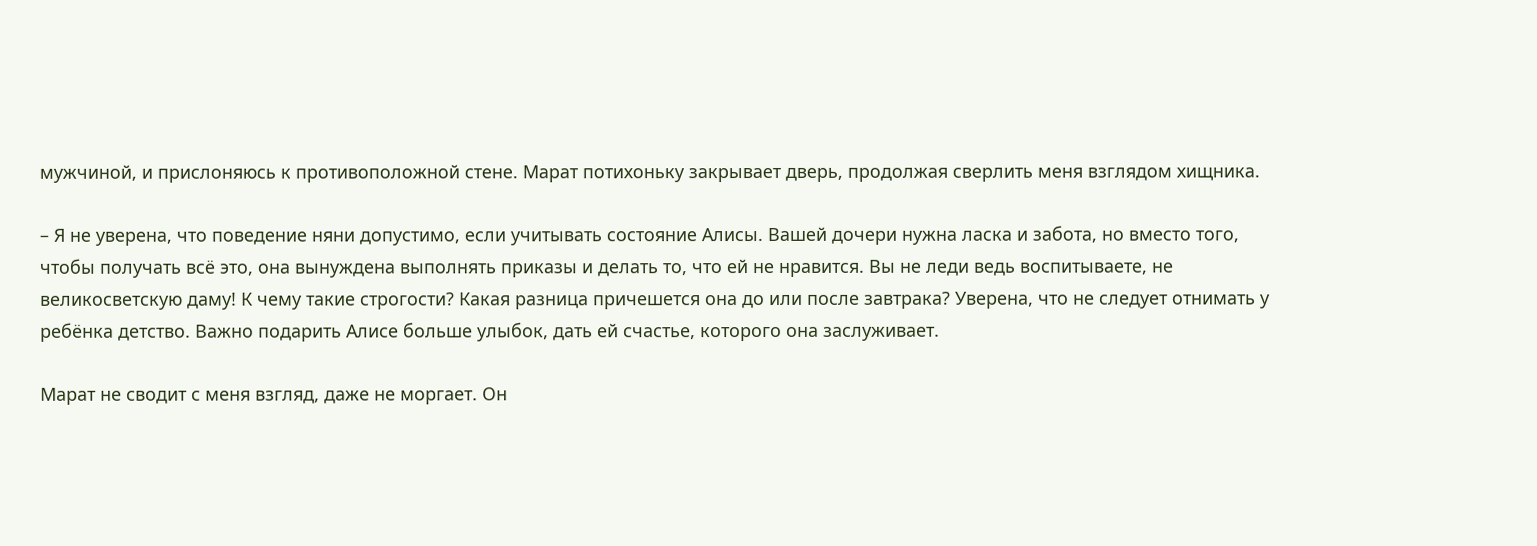мужчиной, и прислоняюсь к противоположной стене. Марат потихоньку закрывает дверь, продолжая сверлить меня взглядом хищника.

– Я не уверена, что поведение няни допустимо, если учитывать состояние Алисы. Вашей дочери нужна ласка и забота, но вместо того, чтобы получать всё это, она вынуждена выполнять приказы и делать то, что ей не нравится. Вы не леди ведь воспитываете, не великосветскую даму! К чему такие строгости? Какая разница причешется она до или после завтрака? Уверена, что не следует отнимать у ребёнка детство. Важно подарить Алисе больше улыбок, дать ей счастье, которого она заслуживает.

Марат не сводит с меня взгляд, даже не моргает. Он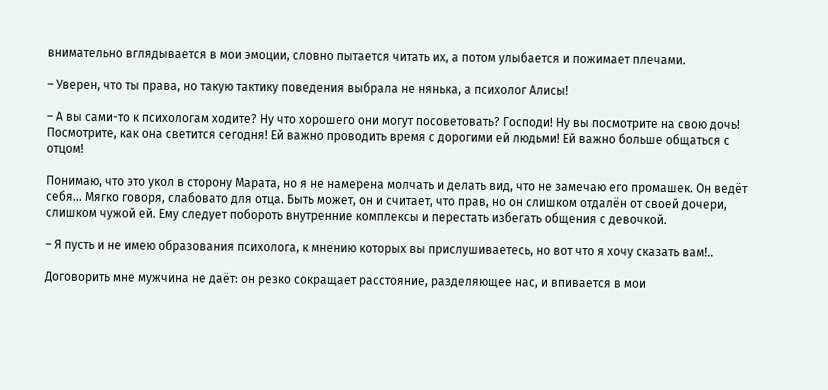внимательно вглядывается в мои эмоции, словно пытается читать их, а потом улыбается и пожимает плечами.

– Уверен, что ты права, но такую тактику поведения выбрала не нянька, а психолог Алисы!

– А вы сами-то к психологам ходите? Ну что хорошего они могут посоветовать? Господи! Ну вы посмотрите на свою дочь! Посмотрите, как она светится сегодня! Ей важно проводить время с дорогими ей людьми! Ей важно больше общаться с отцом!

Понимаю, что это укол в сторону Марата, но я не намерена молчать и делать вид, что не замечаю его промашек. Он ведёт себя… Мягко говоря, слабовато для отца. Быть может, он и считает, что прав, но он слишком отдалён от своей дочери, слишком чужой ей. Ему следует побороть внутренние комплексы и перестать избегать общения с девочкой.

– Я пусть и не имею образования психолога, к мнению которых вы прислушиваетесь, но вот что я хочу сказать вам!..

Договорить мне мужчина не даёт: он резко сокращает расстояние, разделяющее нас, и впивается в мои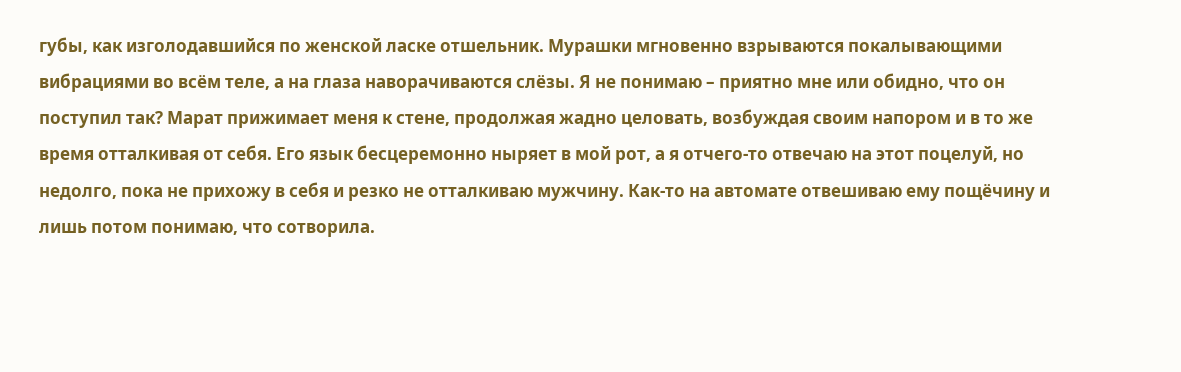губы, как изголодавшийся по женской ласке отшельник. Мурашки мгновенно взрываются покалывающими вибрациями во всём теле, а на глаза наворачиваются слёзы. Я не понимаю – приятно мне или обидно, что он поступил так? Марат прижимает меня к стене, продолжая жадно целовать, возбуждая своим напором и в то же время отталкивая от себя. Его язык бесцеремонно ныряет в мой рот, а я отчего-то отвечаю на этот поцелуй, но недолго, пока не прихожу в себя и резко не отталкиваю мужчину. Как-то на автомате отвешиваю ему пощёчину и лишь потом понимаю, что сотворила.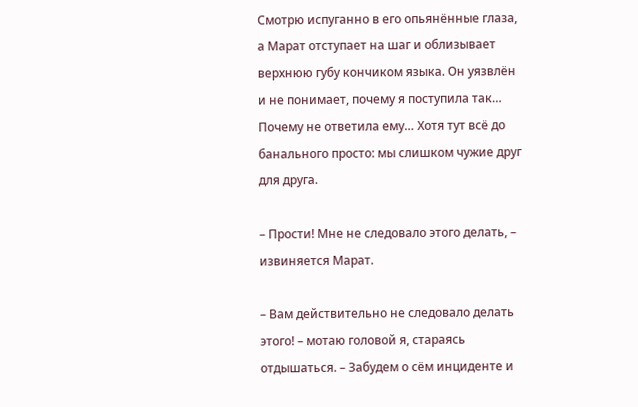Смотрю испуганно в его опьянённые глаза, а Марат отступает на шаг и облизывает верхнюю губу кончиком языка. Он уязвлён и не понимает, почему я поступила так… Почему не ответила ему… Хотя тут всё до банального просто: мы слишком чужие друг для друга.

– Прости! Мне не следовало этого делать, – извиняется Марат.

– Вам действительно не следовало делать этого! – мотаю головой я, стараясь отдышаться. – Забудем о сём инциденте и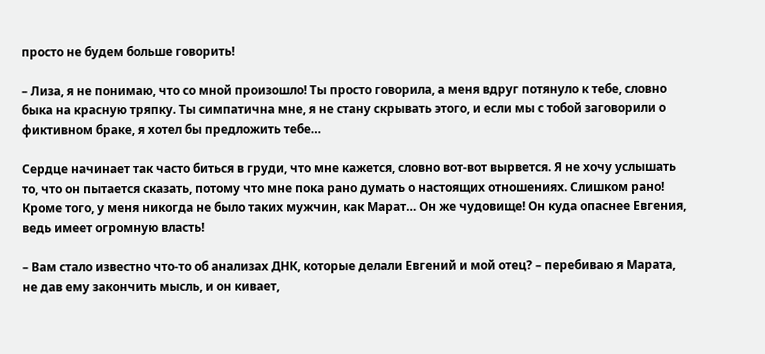просто не будем больше говорить!

– Лиза, я не понимаю, что со мной произошло! Ты просто говорила, а меня вдруг потянуло к тебе, словно быка на красную тряпку. Ты симпатична мне, я не стану скрывать этого, и если мы с тобой заговорили о фиктивном браке, я хотел бы предложить тебе…

Сердце начинает так часто биться в груди, что мне кажется, словно вот-вот вырвется. Я не хочу услышать то, что он пытается сказать, потому что мне пока рано думать о настоящих отношениях. Слишком рано! Кроме того, у меня никогда не было таких мужчин, как Марат… Он же чудовище! Он куда опаснее Евгения, ведь имеет огромную власть!

– Вам стало известно что-то об анализах ДНК, которые делали Евгений и мой отец? – перебиваю я Марата, не дав ему закончить мысль, и он кивает,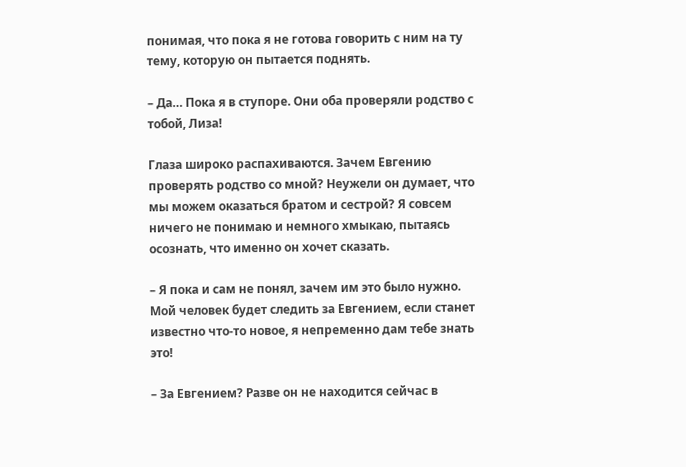понимая, что пока я не готова говорить с ним на ту тему, которую он пытается поднять.

– Да… Пока я в ступоре. Они оба проверяли родство с тобой, Лиза!

Глаза широко распахиваются. Зачем Евгению проверять родство со мной? Неужели он думает, что мы можем оказаться братом и сестрой? Я совсем ничего не понимаю и немного хмыкаю, пытаясь осознать, что именно он хочет сказать.

– Я пока и сам не понял, зачем им это было нужно. Мой человек будет следить за Евгением, если станет известно что-то новое, я непременно дам тебе знать это!

– За Евгением? Разве он не находится сейчас в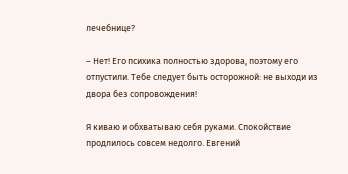лечебнице?

– Нет! Его психика полностью здорова, поэтому его отпустили. Тебе следует быть осторожной: не выходи из двора без сопровождения!

Я киваю и обхватываю себя руками. Спокойствие продлилось совсем недолго. Евгений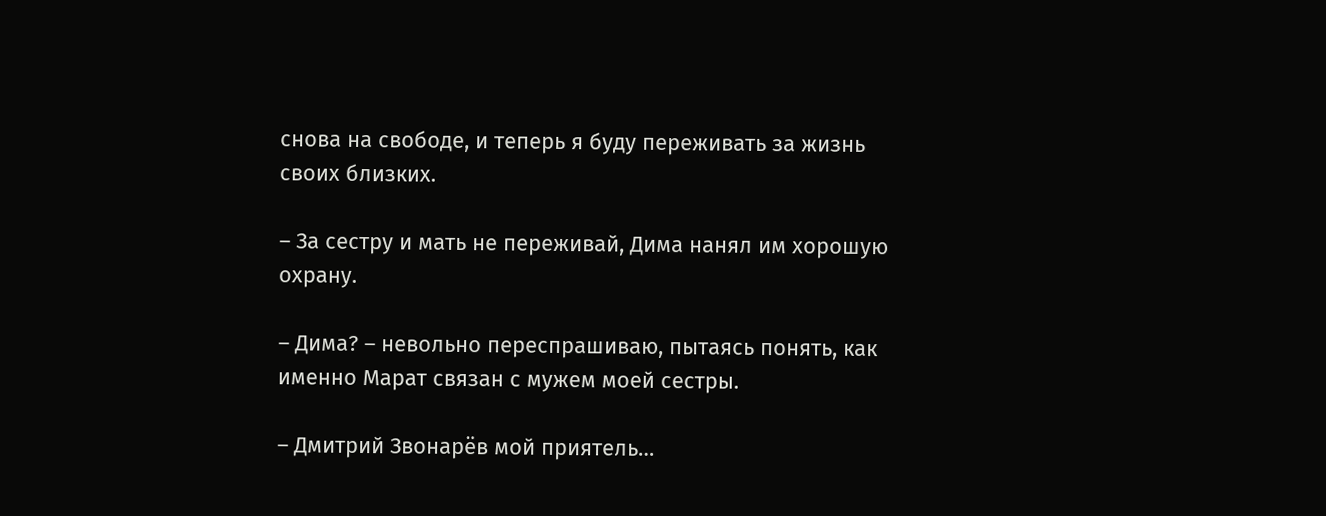снова на свободе, и теперь я буду переживать за жизнь своих близких.

– За сестру и мать не переживай, Дима нанял им хорошую охрану.

– Дима? – невольно переспрашиваю, пытаясь понять, как именно Марат связан с мужем моей сестры.

– Дмитрий Звонарёв мой приятель…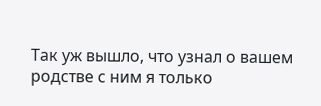Так уж вышло, что узнал о вашем родстве с ним я только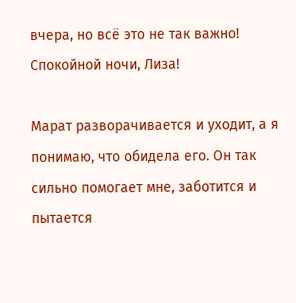вчера, но всё это не так важно! Спокойной ночи, Лиза!

Марат разворачивается и уходит, а я понимаю, что обидела его. Он так сильно помогает мне, заботится и пытается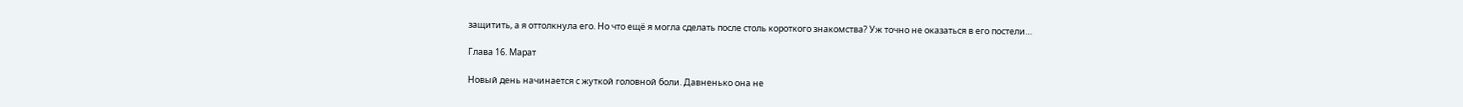защитить, а я оттолкнула его. Но что ещё я могла сделать после столь короткого знакомства? Уж точно не оказаться в его постели…

Глава 16. Марат

Новый день начинается с жуткой головной боли. Давненько она не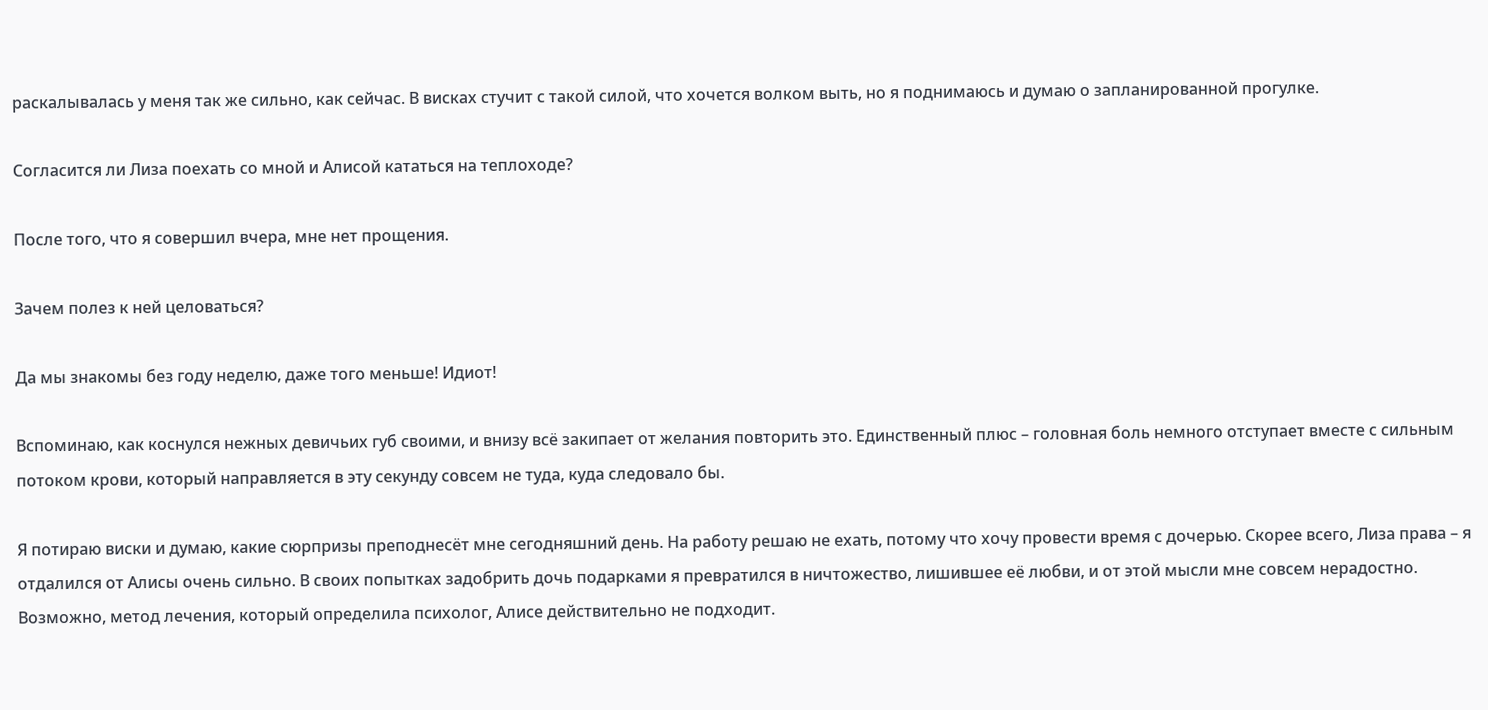раскалывалась у меня так же сильно, как сейчас. В висках стучит с такой силой, что хочется волком выть, но я поднимаюсь и думаю о запланированной прогулке.

Согласится ли Лиза поехать со мной и Алисой кататься на теплоходе?

После того, что я совершил вчера, мне нет прощения.

Зачем полез к ней целоваться?

Да мы знакомы без году неделю, даже того меньше! Идиот!

Вспоминаю, как коснулся нежных девичьих губ своими, и внизу всё закипает от желания повторить это. Единственный плюс – головная боль немного отступает вместе с сильным потоком крови, который направляется в эту секунду совсем не туда, куда следовало бы.

Я потираю виски и думаю, какие сюрпризы преподнесёт мне сегодняшний день. На работу решаю не ехать, потому что хочу провести время с дочерью. Скорее всего, Лиза права – я отдалился от Алисы очень сильно. В своих попытках задобрить дочь подарками я превратился в ничтожество, лишившее её любви, и от этой мысли мне совсем нерадостно. Возможно, метод лечения, который определила психолог, Алисе действительно не подходит.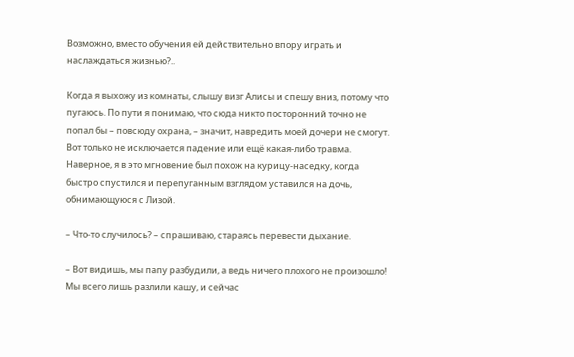Возможно, вместо обучения ей действительно впору играть и наслаждаться жизнью?..

Когда я выхожу из комнаты, слышу визг Алисы и спешу вниз, потому что пугаюсь. По пути я понимаю, что сюда никто посторонний точно не попал бы – повсюду охрана, – значит, навредить моей дочери не смогут. Вот только не исключается падение или ещё какая-либо травма. Наверное, я в это мгновение был похож на курицу-наседку, когда быстро спустился и перепуганным взглядом уставился на дочь, обнимающуюся с Лизой.

– Что-то случилось? – спрашиваю, стараясь перевести дыхание.

– Вот видишь, мы папу разбудили, а ведь ничего плохого не произошло! Мы всего лишь разлили кашу, и сейчас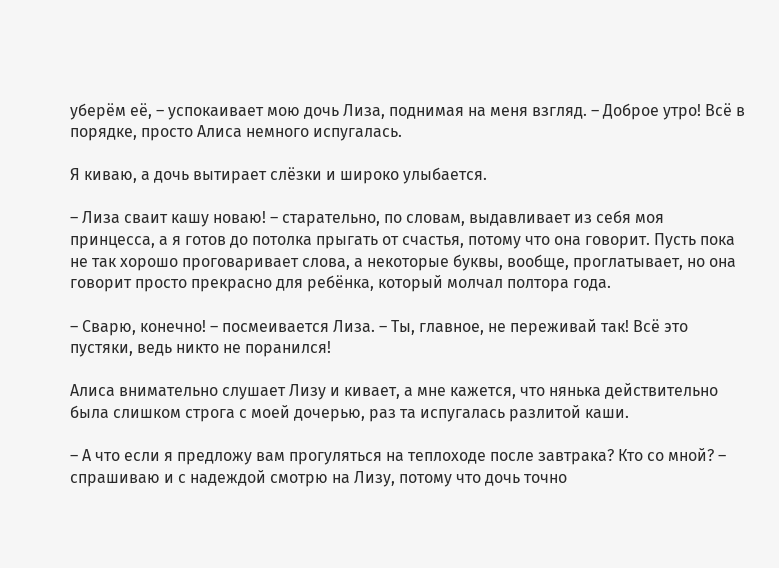уберём её, – успокаивает мою дочь Лиза, поднимая на меня взгляд. – Доброе утро! Всё в порядке, просто Алиса немного испугалась.

Я киваю, а дочь вытирает слёзки и широко улыбается.

– Лиза сваит кашу новаю! – старательно, по словам, выдавливает из себя моя принцесса, а я готов до потолка прыгать от счастья, потому что она говорит. Пусть пока не так хорошо проговаривает слова, а некоторые буквы, вообще, проглатывает, но она говорит просто прекрасно для ребёнка, который молчал полтора года.

– Сварю, конечно! – посмеивается Лиза. – Ты, главное, не переживай так! Всё это пустяки, ведь никто не поранился!

Алиса внимательно слушает Лизу и кивает, а мне кажется, что нянька действительно была слишком строга с моей дочерью, раз та испугалась разлитой каши.

– А что если я предложу вам прогуляться на теплоходе после завтрака? Кто со мной? – спрашиваю и с надеждой смотрю на Лизу, потому что дочь точно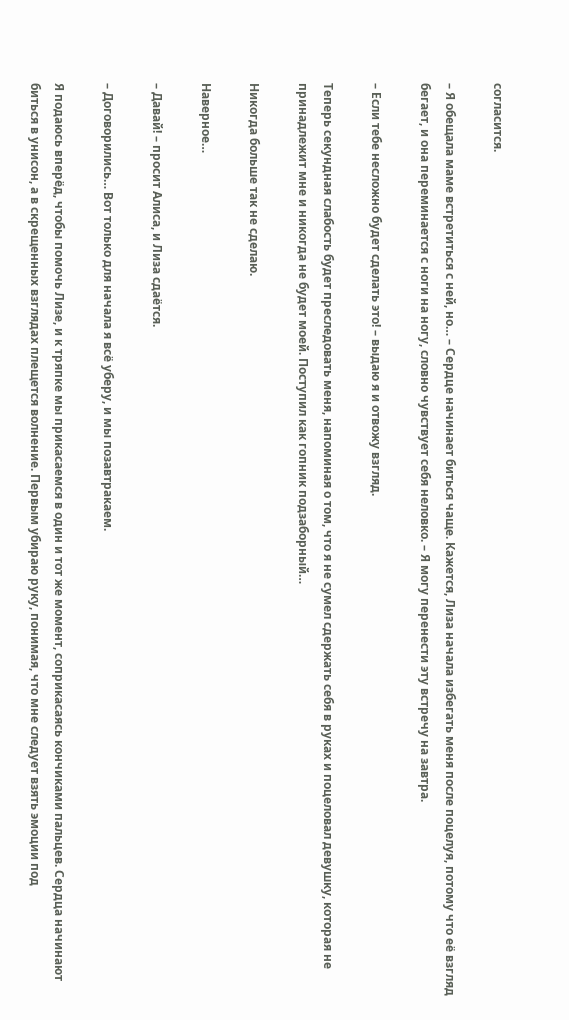согласится.

– Я обещала маме встретиться с ней, но… – Сердце начинает биться чаще. Кажется, Лиза начала избегать меня после поцелуя, потому что её взгляд бегает, и она переминается с ноги на ногу, словно чувствует себя неловко. – Я могу перенести эту встречу на завтра.

– Если тебе несложно будет сделать это! – выдаю я и отвожу взгляд.

Теперь секундная слабость будет преследовать меня, напоминая о том, что я не сумел сдержать себя в руках и поцеловал девушку, которая не принадлежит мне и никогда не будет моей. Поступил как гопник подзаборный…

Никогда больше так не сделаю.

Наверное…

– Давай! – просит Алиса, и Лиза сдаётся.

– Договорились… Вот только для начала я всё уберу, и мы позавтракаем.

Я подаюсь вперёд, чтобы помочь Лизе, и к тряпке мы прикасаемся в один и тот же момент, соприкасаясь кончиками пальцев. Сердца начинают биться в унисон, а в скрещенных взглядах плещется волнение. Первым убираю руку, понимая, что мне следует взять эмоции под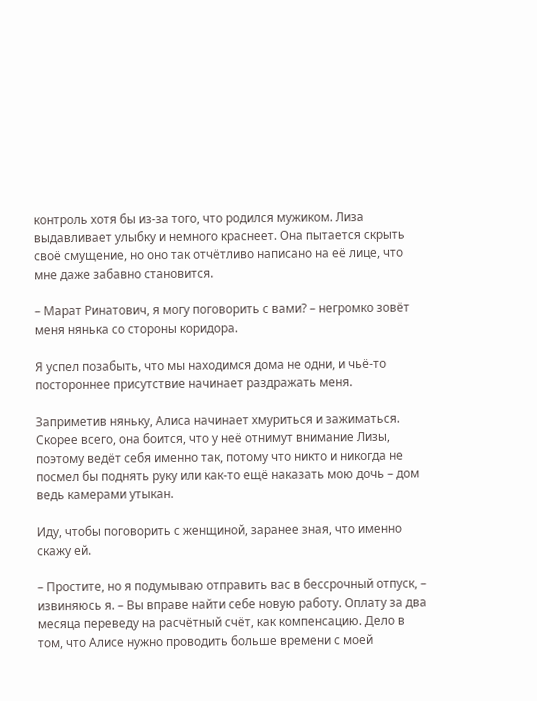контроль хотя бы из-за того, что родился мужиком. Лиза выдавливает улыбку и немного краснеет. Она пытается скрыть своё смущение, но оно так отчётливо написано на её лице, что мне даже забавно становится.

– Марат Ринатович, я могу поговорить с вами? – негромко зовёт меня нянька со стороны коридора.

Я успел позабыть, что мы находимся дома не одни, и чьё-то постороннее присутствие начинает раздражать меня.

Заприметив няньку, Алиса начинает хмуриться и зажиматься. Скорее всего, она боится, что у неё отнимут внимание Лизы, поэтому ведёт себя именно так, потому что никто и никогда не посмел бы поднять руку или как-то ещё наказать мою дочь – дом ведь камерами утыкан.

Иду, чтобы поговорить с женщиной, заранее зная, что именно скажу ей.

– Простите, но я подумываю отправить вас в бессрочный отпуск, – извиняюсь я. – Вы вправе найти себе новую работу. Оплату за два месяца переведу на расчётный счёт, как компенсацию. Дело в том, что Алисе нужно проводить больше времени с моей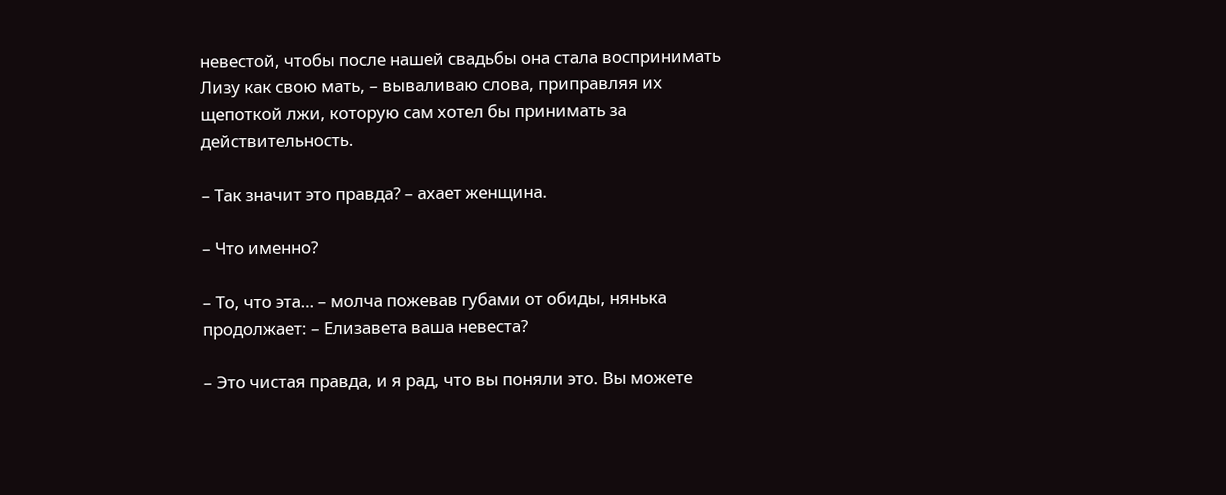невестой, чтобы после нашей свадьбы она стала воспринимать Лизу как свою мать, – вываливаю слова, приправляя их щепоткой лжи, которую сам хотел бы принимать за действительность.

– Так значит это правда? – ахает женщина.

– Что именно?

– То, что эта… – молча пожевав губами от обиды, нянька продолжает: – Елизавета ваша невеста?

– Это чистая правда, и я рад, что вы поняли это. Вы можете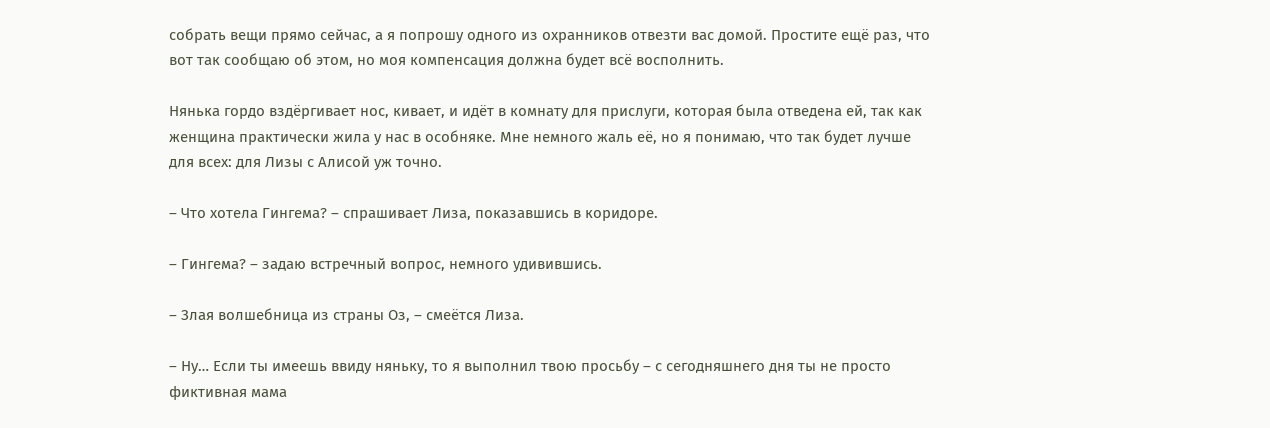собрать вещи прямо сейчас, а я попрошу одного из охранников отвезти вас домой. Простите ещё раз, что вот так сообщаю об этом, но моя компенсация должна будет всё восполнить.

Нянька гордо вздёргивает нос, кивает, и идёт в комнату для прислуги, которая была отведена ей, так как женщина практически жила у нас в особняке. Мне немного жаль её, но я понимаю, что так будет лучше для всех: для Лизы с Алисой уж точно.

– Что хотела Гингема? – спрашивает Лиза, показавшись в коридоре.

– Гингема? – задаю встречный вопрос, немного удивившись.

– Злая волшебница из страны Оз, – смеётся Лиза.

– Ну… Если ты имеешь ввиду няньку, то я выполнил твою просьбу – с сегодняшнего дня ты не просто фиктивная мама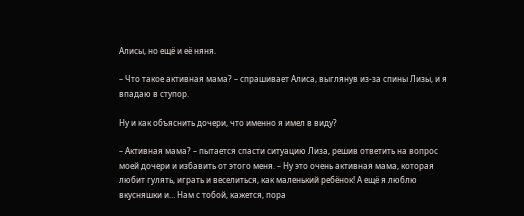Алисы, но ещё и её няня.

– Что такое активная мама? – спрашивает Алиса, выглянув из-за спины Лизы, и я впадаю в ступор.

Ну и как объяснить дочери, что именно я имел в виду?

– Активная мама? – пытается спасти ситуацию Лиза, решив ответить на вопрос моей дочери и избавить от этого меня. – Ну это очень активная мама, которая любит гулять, играть и веселиться, как маленький ребёнок! А ещё я люблю вкусняшки и… Нам с тобой, кажется, пора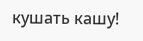кушать кашу!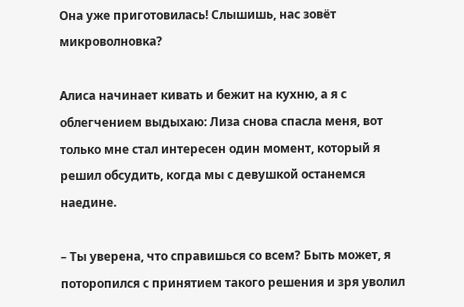Она уже приготовилась! Слышишь, нас зовёт микроволновка?

Алиса начинает кивать и бежит на кухню, а я с облегчением выдыхаю: Лиза снова спасла меня, вот только мне стал интересен один момент, который я решил обсудить, когда мы с девушкой останемся наедине.

– Ты уверена, что справишься со всем? Быть может, я поторопился с принятием такого решения и зря уволил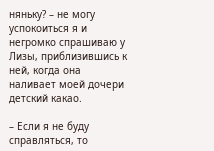няньку? – не могу успокоиться я и негромко спрашиваю у Лизы, приблизившись к ней, когда она наливает моей дочери детский какао.

– Если я не буду справляться, то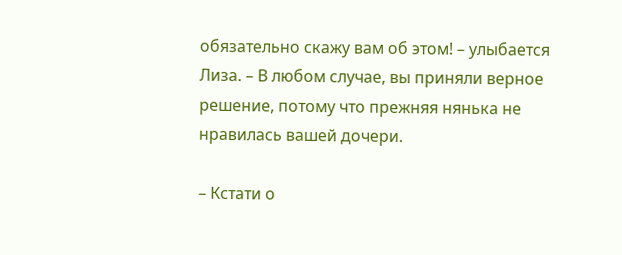обязательно скажу вам об этом! – улыбается Лиза. – В любом случае, вы приняли верное решение, потому что прежняя нянька не нравилась вашей дочери.

– Кстати о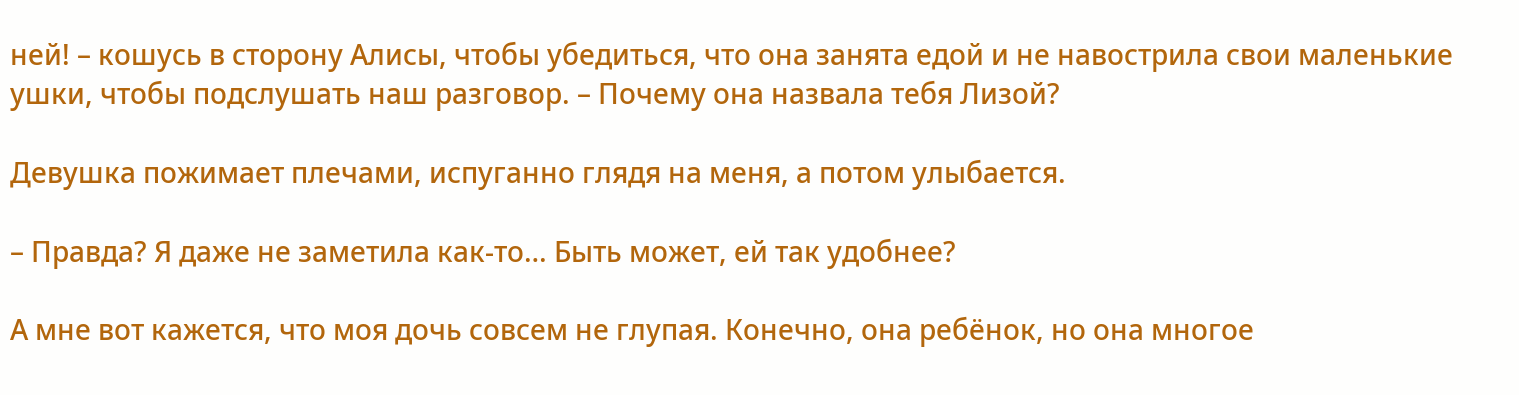ней! – кошусь в сторону Алисы, чтобы убедиться, что она занята едой и не навострила свои маленькие ушки, чтобы подслушать наш разговор. – Почему она назвала тебя Лизой?

Девушка пожимает плечами, испуганно глядя на меня, а потом улыбается.

– Правда? Я даже не заметила как-то… Быть может, ей так удобнее?

А мне вот кажется, что моя дочь совсем не глупая. Конечно, она ребёнок, но она многое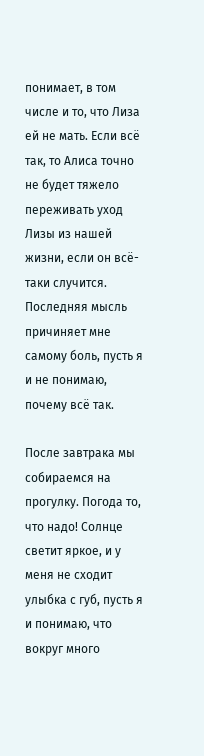понимает, в том числе и то, что Лиза ей не мать. Если всё так, то Алиса точно не будет тяжело переживать уход Лизы из нашей жизни, если он всё-таки случится. Последняя мысль причиняет мне самому боль, пусть я и не понимаю, почему всё так.

После завтрака мы собираемся на прогулку. Погода то, что надо! Солнце светит яркое, и у меня не сходит улыбка с губ, пусть я и понимаю, что вокруг много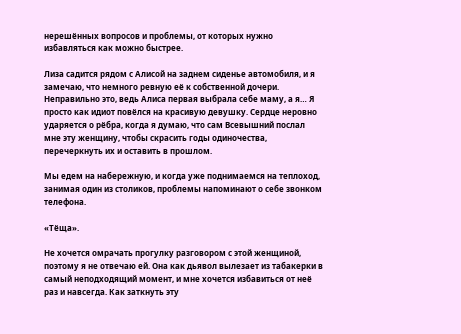нерешённых вопросов и проблемы, от которых нужно избавляться как можно быстрее.

Лиза садится рядом с Алисой на заднем сиденье автомобиля, и я замечаю, что немного ревную её к собственной дочери. Неправильно это, ведь Алиса первая выбрала себе маму, а я… Я просто как идиот повёлся на красивую девушку. Сердце неровно ударяется о рёбра, когда я думаю, что сам Всевышний послал мне эту женщину, чтобы скрасить годы одиночества, перечеркнуть их и оставить в прошлом.

Мы едем на набережную, и когда уже поднимаемся на теплоход, занимая один из столиков, проблемы напоминают о себе звонком телефона.

«Тёща».

Не хочется омрачать прогулку разговором с этой женщиной, поэтому я не отвечаю ей. Она как дьявол вылезает из табакерки в самый неподходящий момент, и мне хочется избавиться от неё раз и навсегда. Как заткнуть эту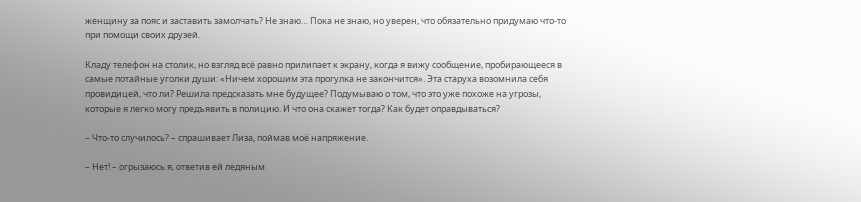женщину за пояс и заставить замолчать? Не знаю… Пока не знаю, но уверен, что обязательно придумаю что-то при помощи своих друзей.

Кладу телефон на столик, но взгляд всё равно прилипает к экрану, когда я вижу сообщение, пробирающееся в самые потайные уголки души: «Ничем хорошим эта прогулка не закончится». Эта старуха возомнила себя провидицей, что ли? Решила предсказать мне будущее? Подумываю о том, что это уже похоже на угрозы, которые я легко могу предъявить в полицию. И что она скажет тогда? Как будет оправдываться?

– Что-то случилось? – спрашивает Лиза, поймав моё напряжение.

– Нет! – огрызаюсь я, ответив ей ледяным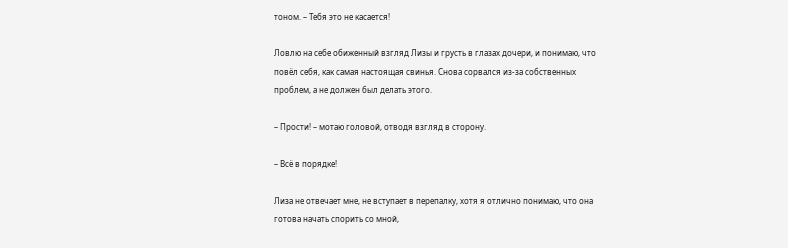тоном. – Тебя это не касается!

Ловлю на себе обиженный взгляд Лизы и грусть в глазах дочери, и понимаю, что повёл себя, как самая настоящая свинья. Снова сорвался из-за собственных проблем, а не должен был делать этого.

– Прости! – мотаю головой, отводя взгляд в сторону.

– Всё в порядке!

Лиза не отвечает мне, не вступает в перепалку, хотя я отлично понимаю, что она готова начать спорить со мной,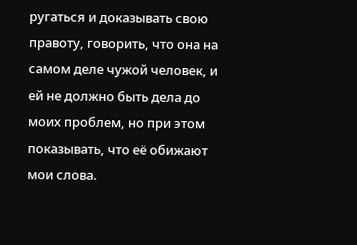ругаться и доказывать свою правоту, говорить, что она на самом деле чужой человек, и ей не должно быть дела до моих проблем, но при этом показывать, что её обижают мои слова.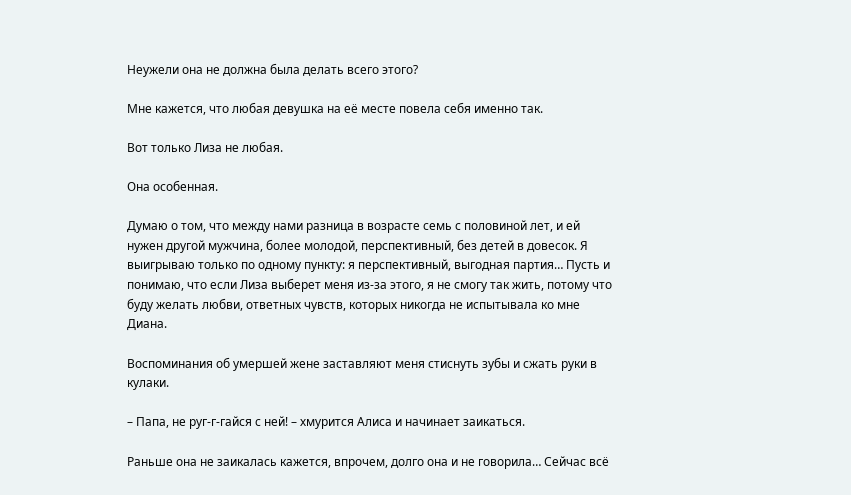Неужели она не должна была делать всего этого?

Мне кажется, что любая девушка на её месте повела себя именно так.

Вот только Лиза не любая.

Она особенная.

Думаю о том, что между нами разница в возрасте семь с половиной лет, и ей нужен другой мужчина, более молодой, перспективный, без детей в довесок. Я выигрываю только по одному пункту: я перспективный, выгодная партия… Пусть и понимаю, что если Лиза выберет меня из-за этого, я не смогу так жить, потому что буду желать любви, ответных чувств, которых никогда не испытывала ко мне Диана.

Воспоминания об умершей жене заставляют меня стиснуть зубы и сжать руки в кулаки.

– Папа, не руг-г-гайся с ней! – хмурится Алиса и начинает заикаться.

Раньше она не заикалась кажется, впрочем, долго она и не говорила… Сейчас всё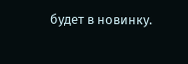будет в новинку.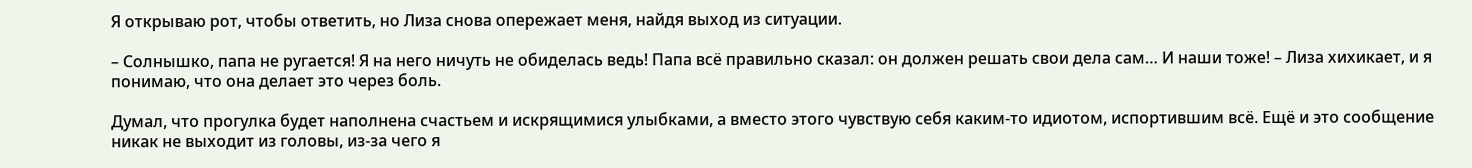Я открываю рот, чтобы ответить, но Лиза снова опережает меня, найдя выход из ситуации.

– Солнышко, папа не ругается! Я на него ничуть не обиделась ведь! Папа всё правильно сказал: он должен решать свои дела сам… И наши тоже! – Лиза хихикает, и я понимаю, что она делает это через боль.

Думал, что прогулка будет наполнена счастьем и искрящимися улыбками, а вместо этого чувствую себя каким-то идиотом, испортившим всё. Ещё и это сообщение никак не выходит из головы, из-за чего я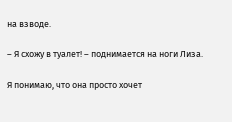на взводе.

– Я схожу в туалет! – поднимается на ноги Лиза.

Я понимаю, что она просто хочет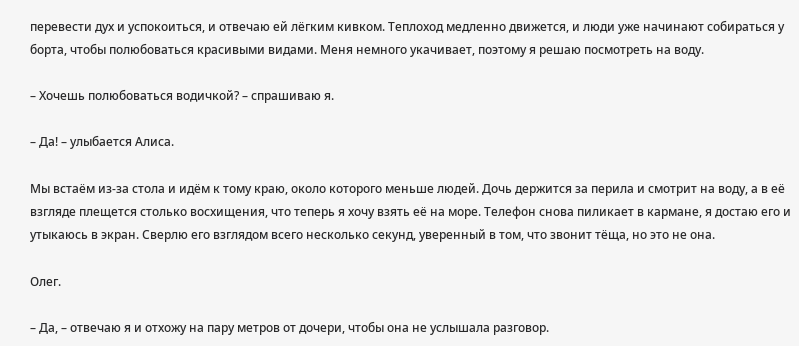перевести дух и успокоиться, и отвечаю ей лёгким кивком. Теплоход медленно движется, и люди уже начинают собираться у борта, чтобы полюбоваться красивыми видами. Меня немного укачивает, поэтому я решаю посмотреть на воду.

– Хочешь полюбоваться водичкой? – спрашиваю я.

– Да! – улыбается Алиса.

Мы встаём из-за стола и идём к тому краю, около которого меньше людей. Дочь держится за перила и смотрит на воду, а в её взгляде плещется столько восхищения, что теперь я хочу взять её на море. Телефон снова пиликает в кармане, я достаю его и утыкаюсь в экран. Сверлю его взглядом всего несколько секунд, уверенный в том, что звонит тёща, но это не она.

Олег.

– Да, – отвечаю я и отхожу на пару метров от дочери, чтобы она не услышала разговор.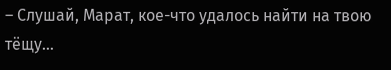– Слушай, Марат, кое-что удалось найти на твою тёщу…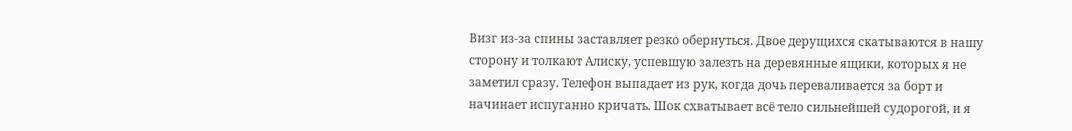Визг из-за спины заставляет резко обернуться. Двое дерущихся скатываются в нашу сторону и толкают Алиску, успевшую залезть на деревянные ящики, которых я не заметил сразу. Телефон выпадает из рук, когда дочь переваливается за борт и начинает испуганно кричать. Шок схватывает всё тело сильнейшей судорогой, и я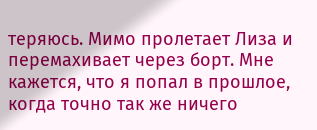теряюсь. Мимо пролетает Лиза и перемахивает через борт. Мне кажется, что я попал в прошлое, когда точно так же ничего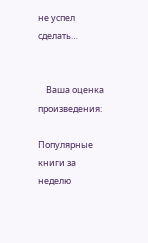не успел сделать…


    Ваша оценка произведения:

Популярные книги за неделю